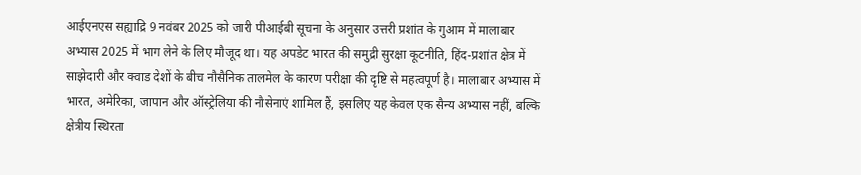आईएनएस सह्याद्रि 9 नवंबर 2025 को जारी पीआईबी सूचना के अनुसार उत्तरी प्रशांत के गुआम में मालाबार अभ्यास 2025 में भाग लेने के लिए मौजूद था। यह अपडेट भारत की समुद्री सुरक्षा कूटनीति, हिंद-प्रशांत क्षेत्र में साझेदारी और क्वाड देशों के बीच नौसैनिक तालमेल के कारण परीक्षा की दृष्टि से महत्वपूर्ण है। मालाबार अभ्यास में भारत, अमेरिका, जापान और ऑस्ट्रेलिया की नौसेनाएं शामिल हैं, इसलिए यह केवल एक सैन्य अभ्यास नहीं, बल्कि क्षेत्रीय स्थिरता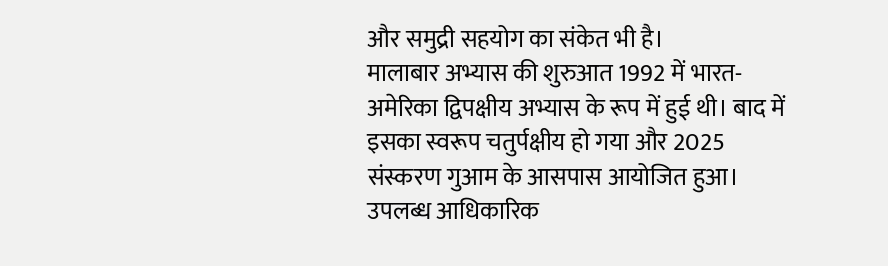और समुद्री सहयोग का संकेत भी है।
मालाबार अभ्यास की शुरुआत 1992 में भारत-अमेरिका द्विपक्षीय अभ्यास के रूप में हुई थी। बाद में इसका स्वरूप चतुर्पक्षीय हो गया और 2025 संस्करण गुआम के आसपास आयोजित हुआ। उपलब्ध आधिकारिक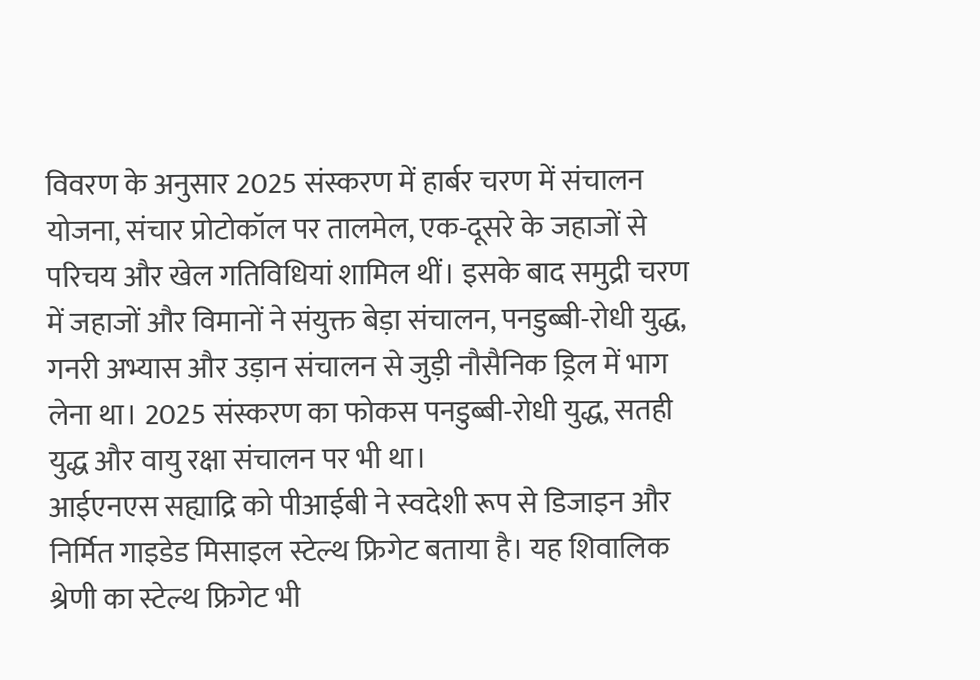विवरण के अनुसार 2025 संस्करण में हार्बर चरण में संचालन योजना, संचार प्रोटोकॉल पर तालमेल, एक-दूसरे के जहाजों से परिचय और खेल गतिविधियां शामिल थीं। इसके बाद समुद्री चरण में जहाजों और विमानों ने संयुक्त बेड़ा संचालन, पनडुब्बी-रोधी युद्ध, गनरी अभ्यास और उड़ान संचालन से जुड़ी नौसैनिक ड्रिल में भाग लेना था। 2025 संस्करण का फोकस पनडुब्बी-रोधी युद्ध, सतही युद्ध और वायु रक्षा संचालन पर भी था।
आईएनएस सह्याद्रि को पीआईबी ने स्वदेशी रूप से डिजाइन और निर्मित गाइडेड मिसाइल स्टेल्थ फ्रिगेट बताया है। यह शिवालिक श्रेणी का स्टेल्थ फ्रिगेट भी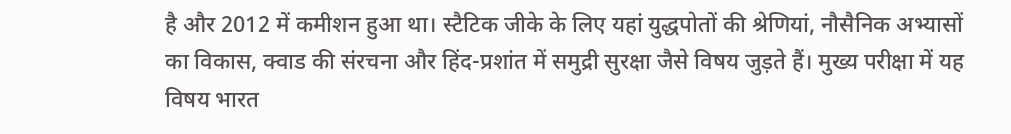है और 2012 में कमीशन हुआ था। स्टैटिक जीके के लिए यहां युद्धपोतों की श्रेणियां, नौसैनिक अभ्यासों का विकास, क्वाड की संरचना और हिंद-प्रशांत में समुद्री सुरक्षा जैसे विषय जुड़ते हैं। मुख्य परीक्षा में यह विषय भारत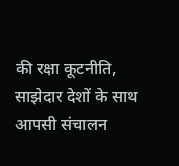की रक्षा कूटनीति, साझेदार देशों के साथ आपसी संचालन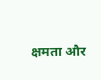क्षमता और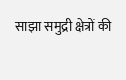साझा समुद्री क्षेत्रों की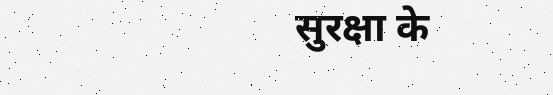सुरक्षा के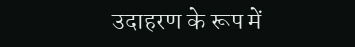उदाहरण के रूप में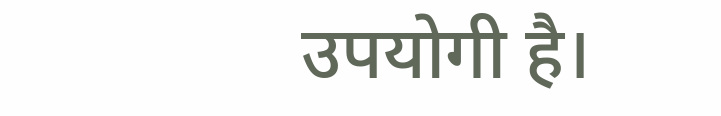उपयोगी है।